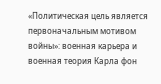«Политическая цель является первоначальным мотивом войны»: военная карьера и военная теория Карла фон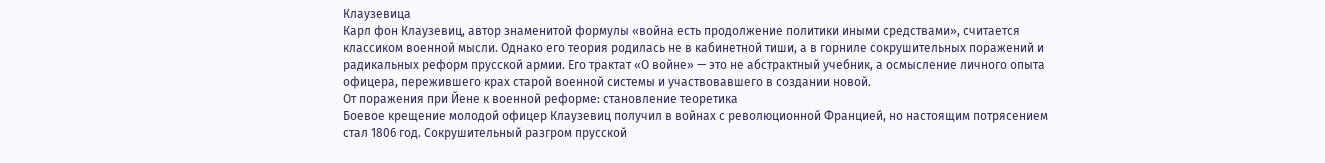Клаузевица
Карл фон Клаузевиц, автор знаменитой формулы «война есть продолжение политики иными средствами», считается классиком военной мысли. Однако его теория родилась не в кабинетной тиши, а в горниле сокрушительных поражений и радикальных реформ прусской армии. Его трактат «О войне» — это не абстрактный учебник, а осмысление личного опыта офицера, пережившего крах старой военной системы и участвовавшего в создании новой.
От поражения при Йене к военной реформе: становление теоретика
Боевое крещение молодой офицер Клаузевиц получил в войнах с революционной Францией, но настоящим потрясением стал 1806 год. Сокрушительный разгром прусской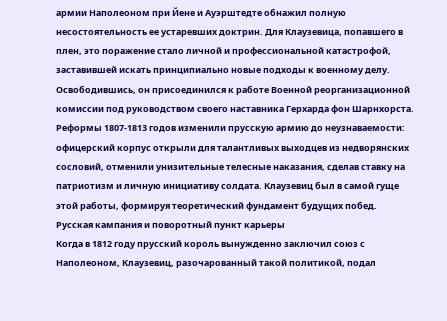армии Наполеоном при Йене и Ауэрштедте обнажил полную несостоятельность ее устаревших доктрин. Для Клаузевица, попавшего в плен, это поражение стало личной и профессиональной катастрофой, заставившей искать принципиально новые подходы к военному делу.
Освободившись, он присоединился к работе Военной реорганизационной комиссии под руководством своего наставника Герхарда фон Шарнхорста. Реформы 1807-1813 годов изменили прусскую армию до неузнаваемости: офицерский корпус открыли для талантливых выходцев из недворянских сословий, отменили унизительные телесные наказания, сделав ставку на патриотизм и личную инициативу солдата. Клаузевиц был в самой гуще этой работы, формируя теоретический фундамент будущих побед.
Русская кампания и поворотный пункт карьеры
Когда в 1812 году прусский король вынужденно заключил союз с Наполеоном, Клаузевиц, разочарованный такой политикой, подал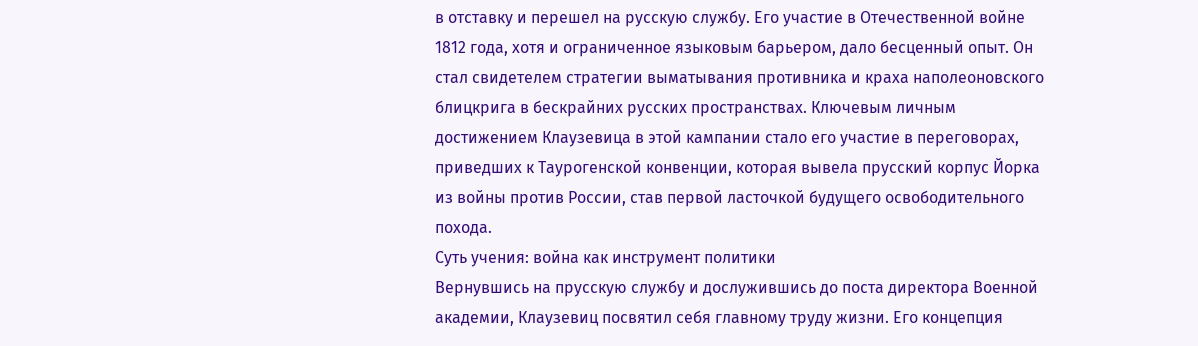в отставку и перешел на русскую службу. Его участие в Отечественной войне 1812 года, хотя и ограниченное языковым барьером, дало бесценный опыт. Он стал свидетелем стратегии выматывания противника и краха наполеоновского блицкрига в бескрайних русских пространствах. Ключевым личным достижением Клаузевица в этой кампании стало его участие в переговорах, приведших к Таурогенской конвенции, которая вывела прусский корпус Йорка из войны против России, став первой ласточкой будущего освободительного похода.
Суть учения: война как инструмент политики
Вернувшись на прусскую службу и дослужившись до поста директора Военной академии, Клаузевиц посвятил себя главному труду жизни. Его концепция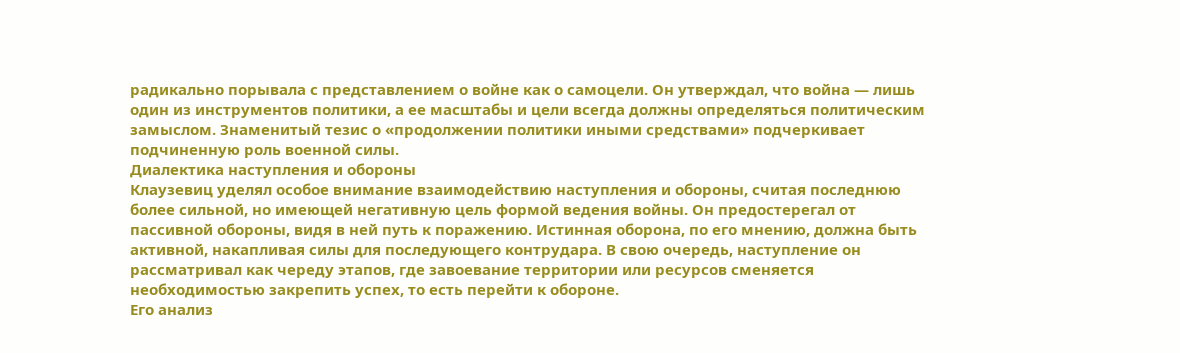радикально порывала с представлением о войне как о самоцели. Он утверждал, что война — лишь один из инструментов политики, а ее масштабы и цели всегда должны определяться политическим замыслом. Знаменитый тезис о «продолжении политики иными средствами» подчеркивает подчиненную роль военной силы.
Диалектика наступления и обороны
Клаузевиц уделял особое внимание взаимодействию наступления и обороны, считая последнюю более сильной, но имеющей негативную цель формой ведения войны. Он предостерегал от пассивной обороны, видя в ней путь к поражению. Истинная оборона, по его мнению, должна быть активной, накапливая силы для последующего контрудара. В свою очередь, наступление он рассматривал как череду этапов, где завоевание территории или ресурсов сменяется необходимостью закрепить успех, то есть перейти к обороне.
Его анализ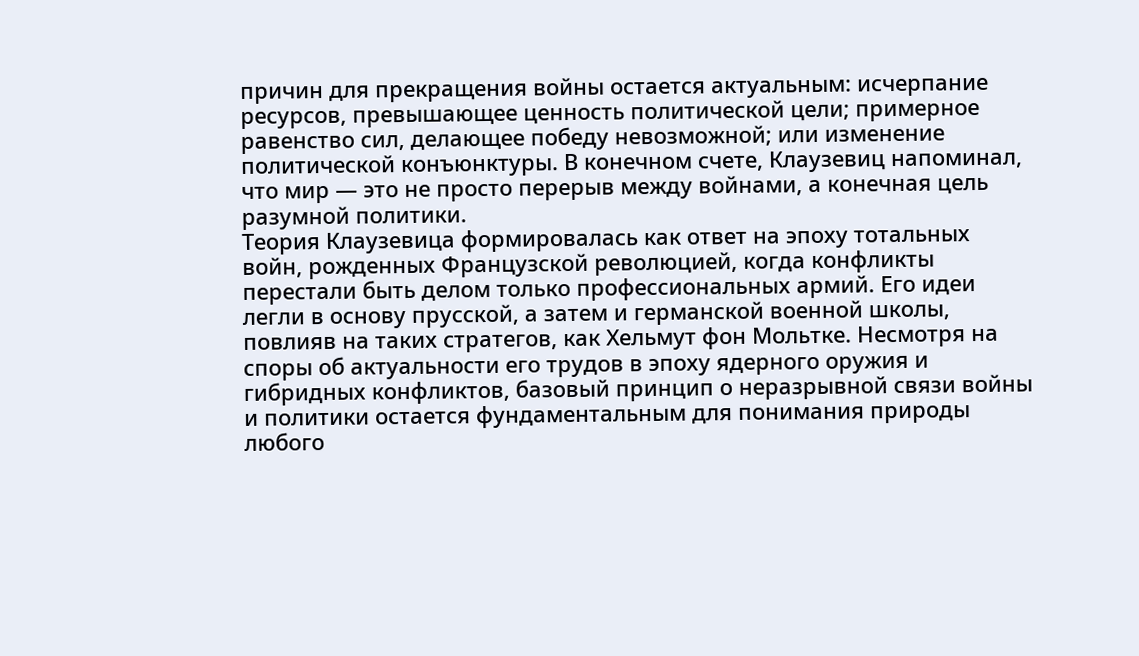причин для прекращения войны остается актуальным: исчерпание ресурсов, превышающее ценность политической цели; примерное равенство сил, делающее победу невозможной; или изменение политической конъюнктуры. В конечном счете, Клаузевиц напоминал, что мир — это не просто перерыв между войнами, а конечная цель разумной политики.
Теория Клаузевица формировалась как ответ на эпоху тотальных войн, рожденных Французской революцией, когда конфликты перестали быть делом только профессиональных армий. Его идеи легли в основу прусской, а затем и германской военной школы, повлияв на таких стратегов, как Хельмут фон Мольтке. Несмотря на споры об актуальности его трудов в эпоху ядерного оружия и гибридных конфликтов, базовый принцип о неразрывной связи войны и политики остается фундаментальным для понимания природы любого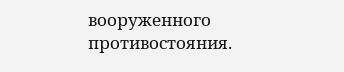вооруженного противостояния.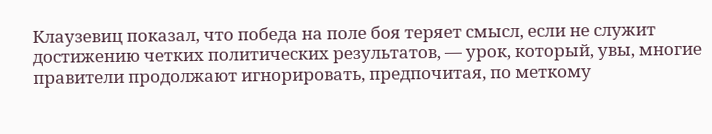Клаузевиц показал, что победа на поле боя теряет смысл, если не служит достижению четких политических результатов, — урок, который, увы, многие правители продолжают игнорировать, предпочитая, по меткому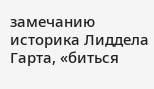замечанию историка Лиддела Гарта, «биться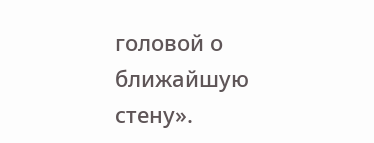головой о ближайшую стену».